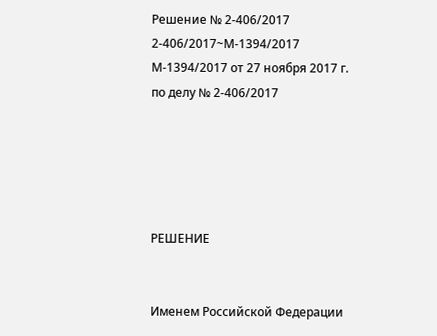Решение № 2-406/2017 2-406/2017~М-1394/2017 М-1394/2017 от 27 ноября 2017 г. по делу № 2-406/2017





РЕШЕНИЕ


Именем Российской Федерации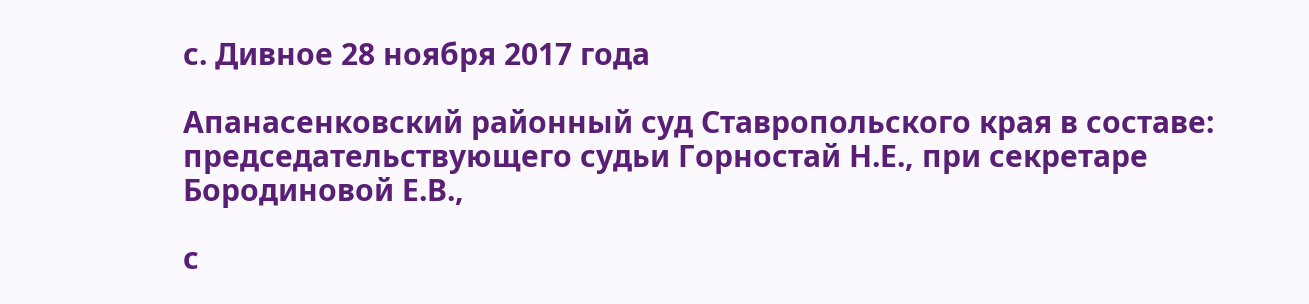с. Дивное 28 ноября 2017 года

Апанасенковский районный суд Ставропольского края в составе: председательствующего судьи Горностай Н.Е., при секретаре Бородиновой Е.В.,

с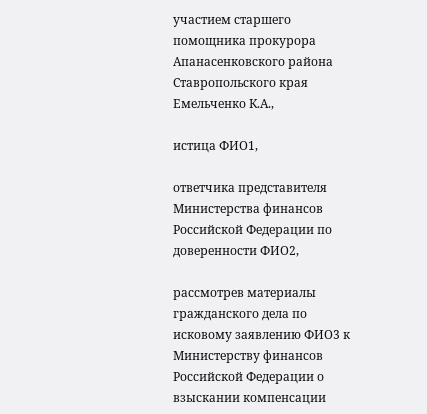участием старшего помощника прокурора Апанасенковского района Ставропольского края Емельченко К.А.,

истица ФИО1,

ответчика представителя Министерства финансов Российской Федерации по доверенности ФИО2,

рассмотрев материалы гражданского дела по исковому заявлению ФИО3 к Министерству финансов Российской Федерации о взыскании компенсации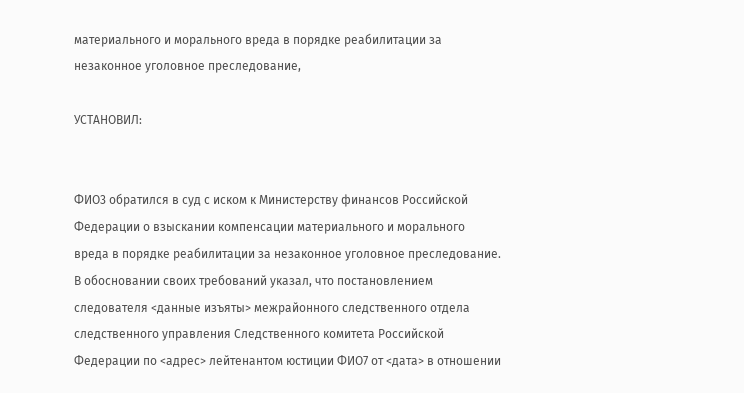материального и морального вреда в порядке реабилитации за незаконное уголовное преследование,

УСТАНОВИЛ:


ФИО3 обратился в суд с иском к Министерству финансов Российской Федерации о взыскании компенсации материального и морального вреда в порядке реабилитации за незаконное уголовное преследование. В обосновании своих требований указал, что постановлением следователя <данные изъяты> межрайонного следственного отдела следственного управления Следственного комитета Российской Федерации по <адрес> лейтенантом юстиции ФИО7 от <дата> в отношении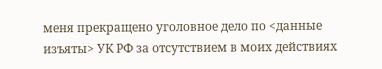меня прекращено уголовное дело по <данные изъяты> УК РФ за отсутствием в моих действиях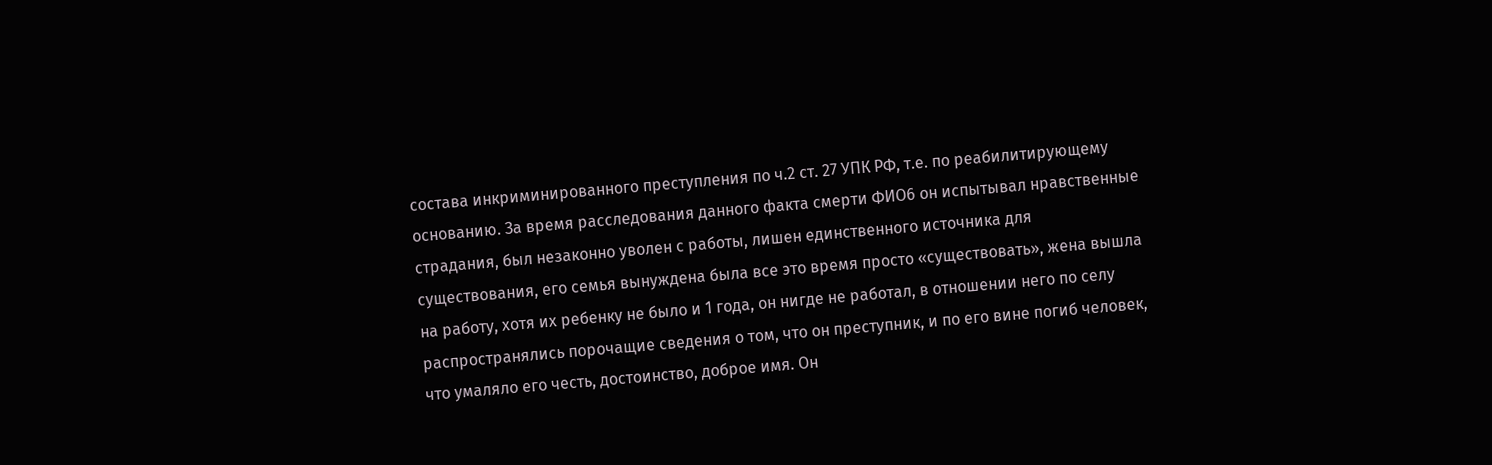состава инкриминированного преступления по ч.2 ст. 27 УПК РФ, т.е. по реабилитирующему основанию. За время расследования данного факта смерти ФИО6 он испытывал нравственные страдания, был незаконно уволен с работы, лишен единственного источника для существования, его семья вынуждена была все это время просто «существовать», жена вышла на работу, хотя их ребенку не было и 1 года, он нигде не работал, в отношении него по селу распространялись порочащие сведения о том, что он преступник, и по его вине погиб человек, что умаляло его честь, достоинство, доброе имя. Он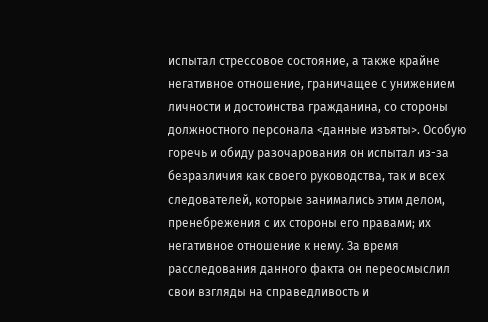испытал стрессовое состояние, а также крайне негативное отношение, граничащее с унижением личности и достоинства гражданина, со стороны должностного персонала <данные изъяты>. Особую горечь и обиду разочарования он испытал из-за безразличия как своего руководства, так и всех следователей, которые занимались этим делом, пренебрежения с их стороны его правами; их негативное отношение к нему. За время расследования данного факта он переосмыслил свои взгляды на справедливость и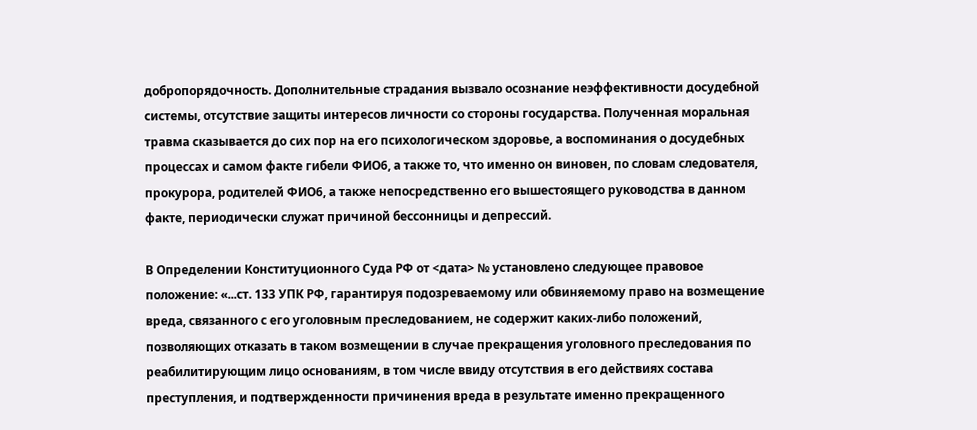добропорядочность. Дополнительные страдания вызвало осознание неэффективности досудебной системы, отсутствие защиты интересов личности со стороны государства. Полученная моральная травма сказывается до сих пор на его психологическом здоровье, а воспоминания о досудебных процессах и самом факте гибели ФИО6, а также то, что именно он виновен, по словам следователя, прокурора, родителей ФИО6, а также непосредственно его вышестоящего руководства в данном факте, периодически служат причиной бессонницы и депрессий.

В Определении Конституционного Суда РФ от <дата> № установлено следующее правовое положение: «...ст. 133 УПК РФ, гарантируя подозреваемому или обвиняемому право на возмещение вреда, связанного с его уголовным преследованием, не содержит каких-либо положений, позволяющих отказать в таком возмещении в случае прекращения уголовного преследования по реабилитирующим лицо основаниям, в том числе ввиду отсутствия в его действиях состава преступления, и подтвержденности причинения вреда в результате именно прекращенного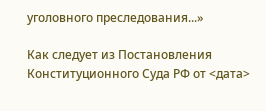уголовного преследования...»

Как следует из Постановления Конституционного Суда РФ от <дата>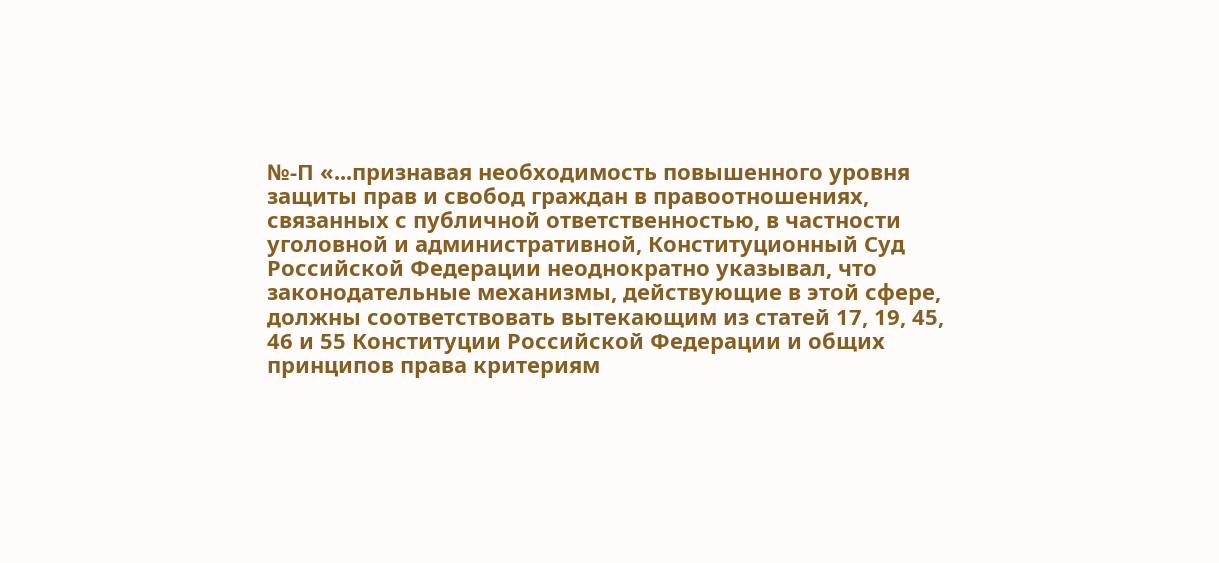№-П «...признавая необходимость повышенного уровня защиты прав и свобод граждан в правоотношениях, связанных с публичной ответственностью, в частности уголовной и административной, Конституционный Суд Российской Федерации неоднократно указывал, что законодательные механизмы, действующие в этой сфере, должны соответствовать вытекающим из статей 17, 19, 45, 46 и 55 Конституции Российской Федерации и общих принципов права критериям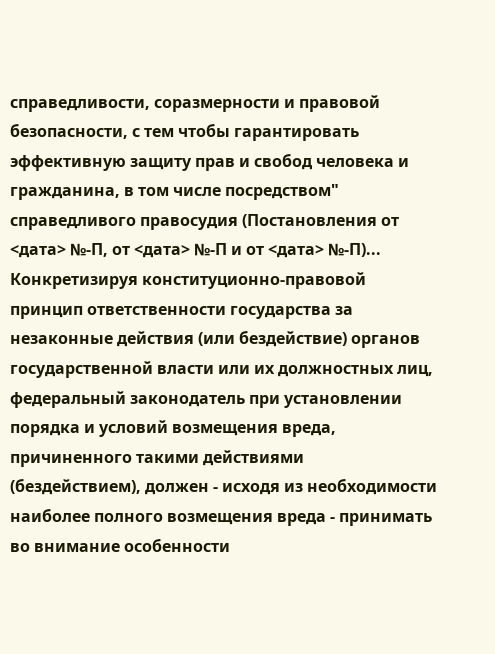справедливости, соразмерности и правовой безопасности, с тем чтобы гарантировать эффективную защиту прав и свобод человека и гражданина, в том числе посредством" справедливого правосудия (Постановления от <дата> №-П, от <дата> №-П и от <дата> №-П)... Конкретизируя конституционно-правовой принцип ответственности государства за незаконные действия (или бездействие) органов государственной власти или их должностных лиц, федеральный законодатель при установлении порядка и условий возмещения вреда, причиненного такими действиями (бездействием), должен - исходя из необходимости наиболее полного возмещения вреда - принимать во внимание особенности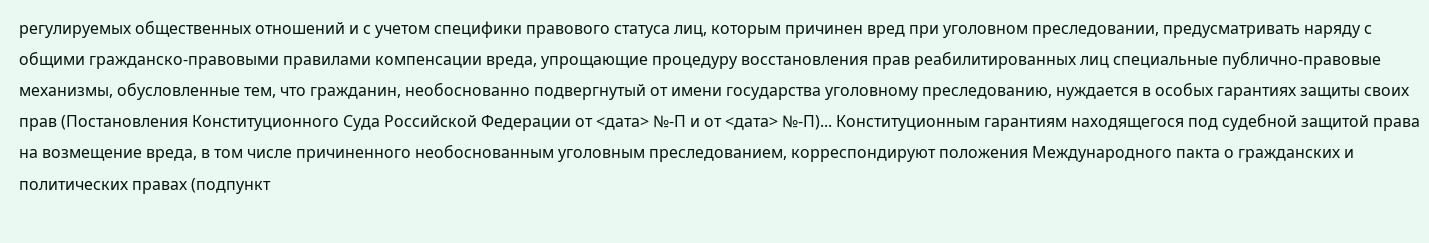регулируемых общественных отношений и с учетом специфики правового статуса лиц, которым причинен вред при уголовном преследовании, предусматривать наряду с общими гражданско-правовыми правилами компенсации вреда, упрощающие процедуру восстановления прав реабилитированных лиц специальные публично-правовые механизмы, обусловленные тем, что гражданин, необоснованно подвергнутый от имени государства уголовному преследованию, нуждается в особых гарантиях защиты своих прав (Постановления Конституционного Суда Российской Федерации от <дата> №-П и от <дата> №-П)... Конституционным гарантиям находящегося под судебной защитой права на возмещение вреда, в том числе причиненного необоснованным уголовным преследованием, корреспондируют положения Международного пакта о гражданских и политических правах (подпункт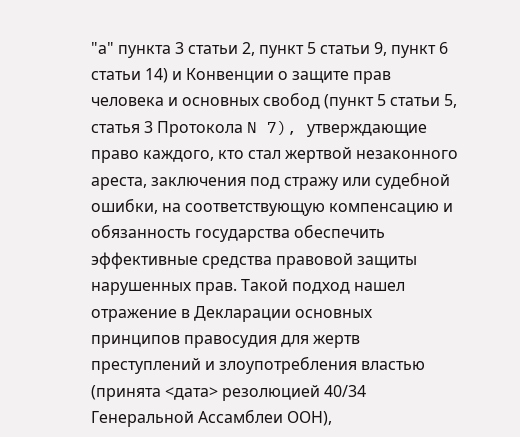"а" пункта 3 статьи 2, пункт 5 статьи 9, пункт 6 статьи 14) и Конвенции о защите прав человека и основных свобод (пункт 5 статьи 5, статья 3 Протокола N 7), утверждающие право каждого, кто стал жертвой незаконного ареста, заключения под стражу или судебной ошибки, на соответствующую компенсацию и обязанность государства обеспечить эффективные средства правовой защиты нарушенных прав. Такой подход нашел отражение в Декларации основных принципов правосудия для жертв преступлений и злоупотребления властью (принята <дата> резолюцией 40/34 Генеральной Ассамблеи ООН),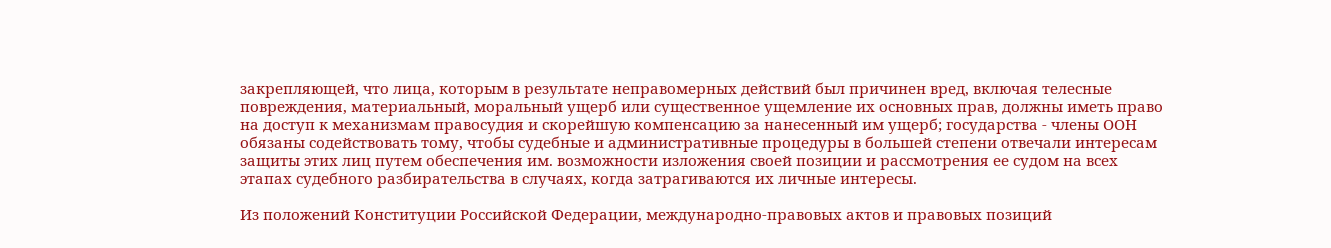закрепляющей, что лица, которым в результате неправомерных действий был причинен вред, включая телесные повреждения, материальный, моральный ущерб или существенное ущемление их основных прав, должны иметь право на доступ к механизмам правосудия и скорейшую компенсацию за нанесенный им ущерб; государства - члены ООН обязаны содействовать тому, чтобы судебные и административные процедуры в большей степени отвечали интересам защиты этих лиц путем обеспечения им. возможности изложения своей позиции и рассмотрения ее судом на всех этапах судебного разбирательства в случаях, когда затрагиваются их личные интересы.

Из положений Конституции Российской Федерации, международно-правовых актов и правовых позиций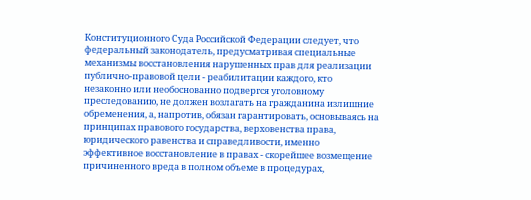Конституционного Суда Российской Федерации следует, что федеральный законодатель, предусматривая специальные механизмы восстановления нарушенных прав для реализации публично-правовой цели - реабилитации каждого, кто незаконно или необоснованно подвергся уголовному преследованию, не должен возлагать на гражданина излишние обременения, а, напротив, обязан гарантировать, основываясь на принципах правового государства, верховенства права, юридического равенства и справедливости, именно эффективное восстановление в правах - скорейшее возмещение причиненного вреда в полном объеме в процедурах,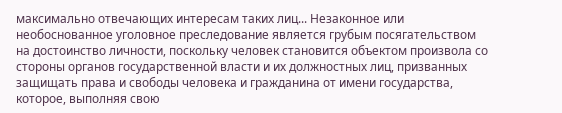максимально отвечающих интересам таких лиц... Незаконное или необоснованное уголовное преследование является грубым посягательством на достоинство личности, поскольку человек становится объектом произвола со стороны органов государственной власти и их должностных лиц, призванных защищать права и свободы человека и гражданина от имени государства, которое, выполняя свою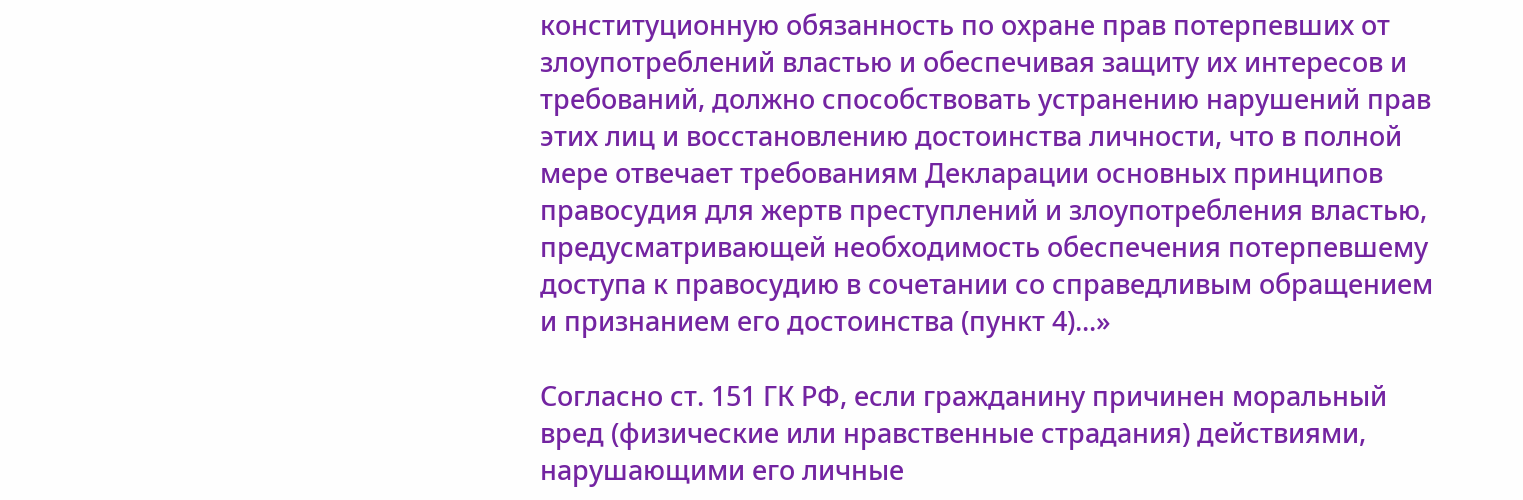конституционную обязанность по охране прав потерпевших от злоупотреблений властью и обеспечивая защиту их интересов и требований, должно способствовать устранению нарушений прав этих лиц и восстановлению достоинства личности, что в полной мере отвечает требованиям Декларации основных принципов правосудия для жертв преступлений и злоупотребления властью, предусматривающей необходимость обеспечения потерпевшему доступа к правосудию в сочетании со справедливым обращением и признанием его достоинства (пункт 4)...»

Согласно ст. 151 ГК РФ, если гражданину причинен моральный вред (физические или нравственные страдания) действиями, нарушающими его личные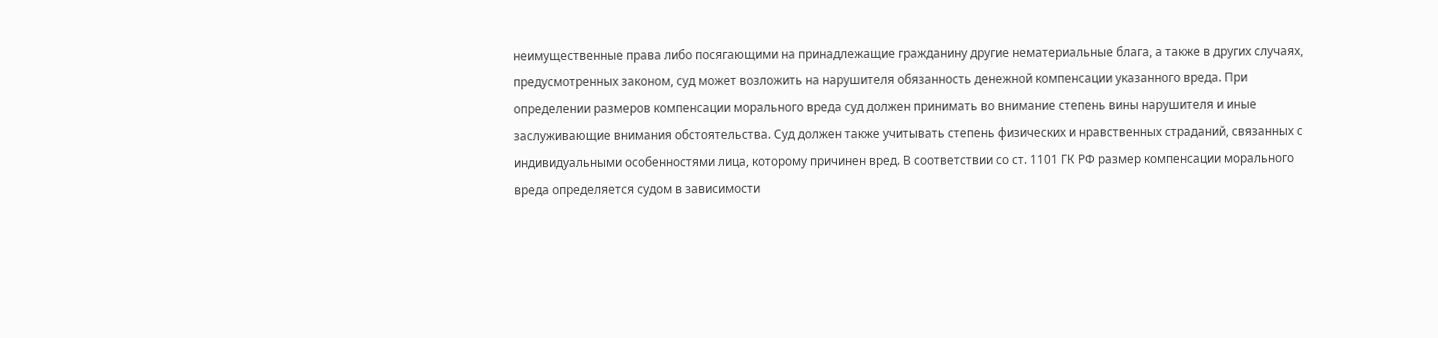неимущественные права либо посягающими на принадлежащие гражданину другие нематериальные блага, а также в других случаях, предусмотренных законом, суд может возложить на нарушителя обязанность денежной компенсации указанного вреда. При определении размеров компенсации морального вреда суд должен принимать во внимание степень вины нарушителя и иные заслуживающие внимания обстоятельства. Суд должен также учитывать степень физических и нравственных страданий, связанных с индивидуальными особенностями лица, которому причинен вред. В соответствии со ст. 1101 ГК РФ размер компенсации морального вреда определяется судом в зависимости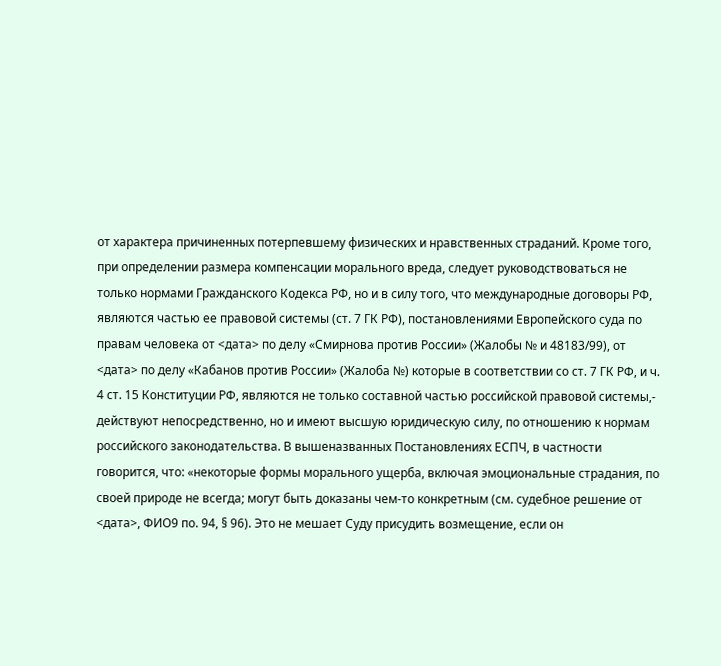от характера причиненных потерпевшему физических и нравственных страданий. Кроме того, при определении размера компенсации морального вреда, следует руководствоваться не только нормами Гражданского Кодекса РФ, но и в силу того, что международные договоры РФ, являются частью ее правовой системы (ст. 7 ГК РФ), постановлениями Европейского суда по правам человека от <дата> по делу «Смирнова против России» (Жалобы № и 48183/99), от <дата> по делу «Кабанов против России» (Жалоба №) которые в соответствии со ст. 7 ГК РФ, и ч. 4 ст. 15 Конституции РФ, являются не только составной частью российской правовой системы,- действуют непосредственно, но и имеют высшую юридическую силу, по отношению к нормам российского законодательства. В вышеназванных Постановлениях ЕСПЧ, в частности говорится, что: «некоторые формы морального ущерба, включая эмоциональные страдания, по своей природе не всегда; могут быть доказаны чем-то конкретным (см. судебное решение от <дата>, ФИО9 по. 94, § 96). Это не мешает Суду присудить возмещение, если он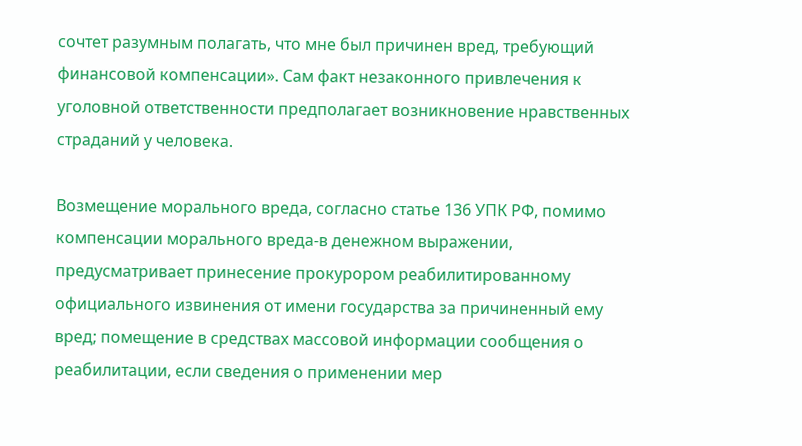сочтет разумным полагать, что мне был причинен вред, требующий финансовой компенсации». Сам факт незаконного привлечения к уголовной ответственности предполагает возникновение нравственных страданий у человека.

Возмещение морального вреда, согласно статье 136 УПК РФ, помимо компенсации морального вреда-в денежном выражении, предусматривает принесение прокурором реабилитированному официального извинения от имени государства за причиненный ему вред; помещение в средствах массовой информации сообщения о реабилитации, если сведения о применении мер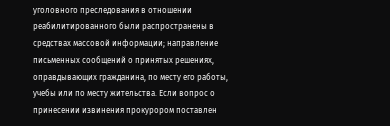уголовного преследования в отношении реабилитированного были распространены в средствах массовой информации; направление письменных сообщений о принятых решениях, оправдывающих гражданина, по месту его работы, учебы или по месту жительства. Если вопрос о принесении извинения прокурором поставлен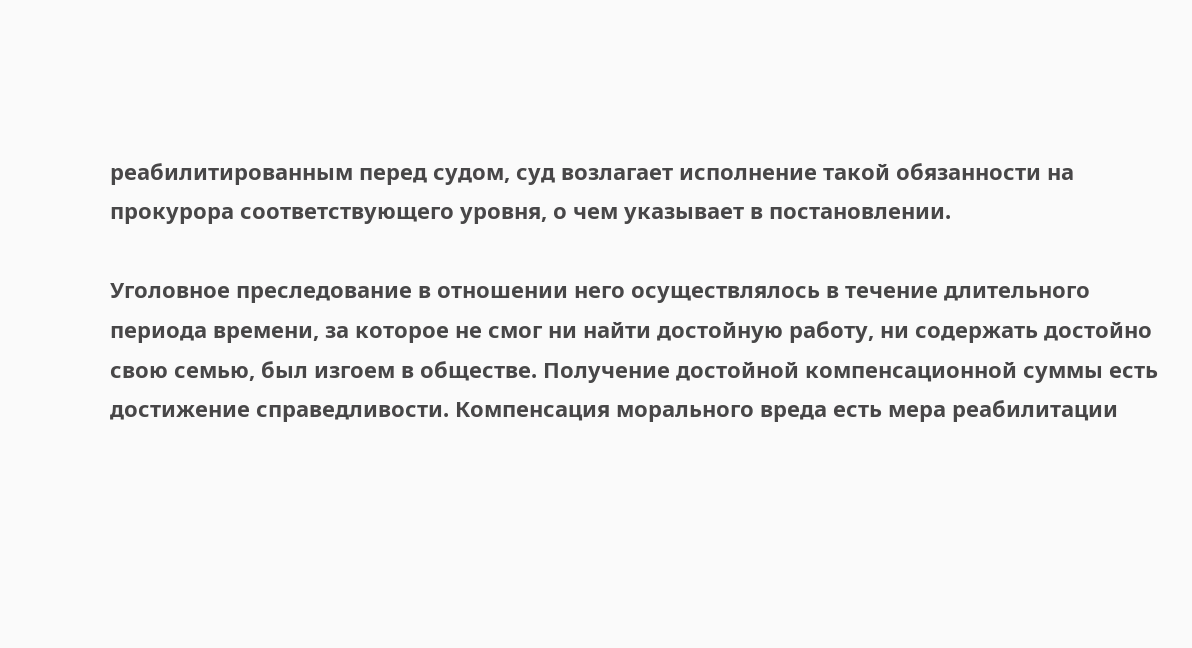реабилитированным перед судом, суд возлагает исполнение такой обязанности на прокурора соответствующего уровня, о чем указывает в постановлении.

Уголовное преследование в отношении него осуществлялось в течение длительного периода времени, за которое не смог ни найти достойную работу, ни содержать достойно свою семью, был изгоем в обществе. Получение достойной компенсационной суммы есть достижение справедливости. Компенсация морального вреда есть мера реабилитации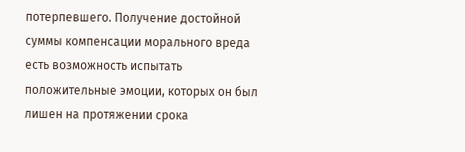потерпевшего. Получение достойной суммы компенсации морального вреда есть возможность испытать положительные эмоции, которых он был лишен на протяжении срока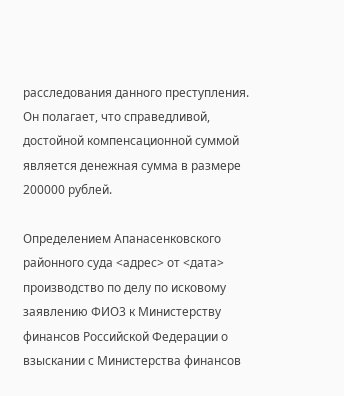расследования данного преступления. Он полагает, что справедливой, достойной компенсационной суммой является денежная сумма в размере 200000 рублей.

Определением Апанасенковского районного суда <адрес> от <дата> производство по делу по исковому заявлению ФИО3 к Министерству финансов Российской Федерации о взыскании с Министерства финансов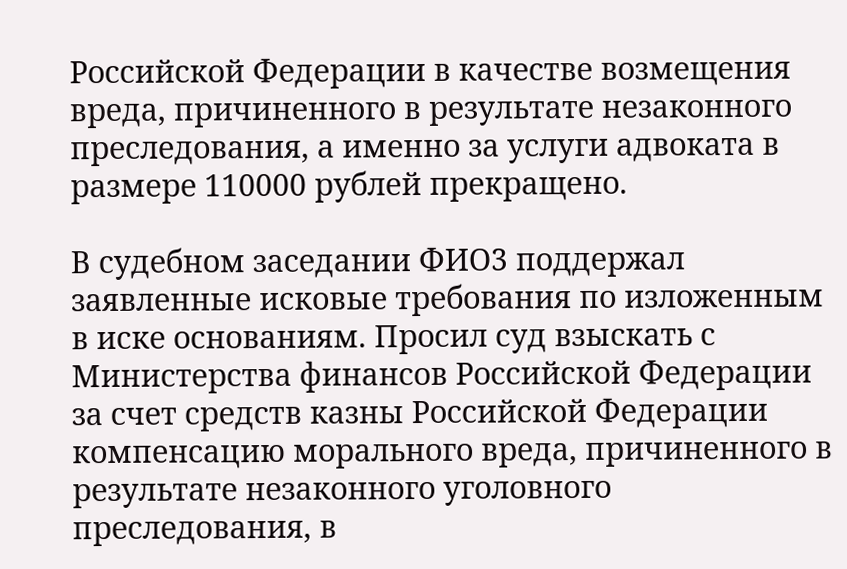Российской Федерации в качестве возмещения вреда, причиненного в результате незаконного преследования, а именно за услуги адвоката в размере 110000 рублей прекращено.

В судебном заседании ФИО3 поддержал заявленные исковые требования по изложенным в иске основаниям. Просил суд взыскать с Министерства финансов Российской Федерации за счет средств казны Российской Федерации компенсацию морального вреда, причиненного в результате незаконного уголовного преследования, в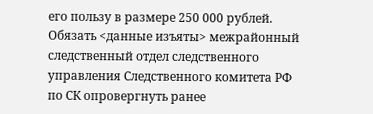его пользу в размере 250 000 рублей. Обязать <данные изъяты> межрайонный следственный отдел следственного управления Следственного комитета РФ по СК опровергнуть ранее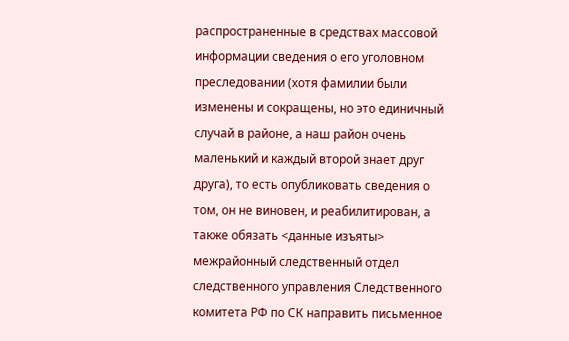распространенные в средствах массовой информации сведения о его уголовном преследовании (хотя фамилии были изменены и сокращены, но это единичный случай в районе, а наш район очень маленький и каждый второй знает друг друга), то есть опубликовать сведения о том, он не виновен, и реабилитирован, а также обязать <данные изъяты> межрайонный следственный отдел следственного управления Следственного комитета РФ по СК направить письменное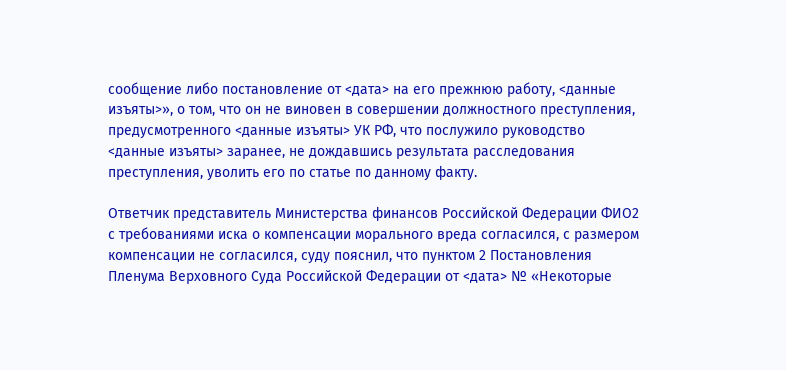сообщение либо постановление от <дата> на его прежнюю работу, <данные изъяты>», о том, что он не виновен в совершении должностного преступления, предусмотренного <данные изъяты> УК РФ, что послужило руководство <данные изъяты> заранее, не дождавшись результата расследования преступления, уволить его по статье по данному факту.

Ответчик представитель Министерства финансов Российской Федерации ФИО2 с требованиями иска о компенсации морального вреда согласился, с размером компенсации не согласился, суду пояснил, что пунктом 2 Постановления Пленума Верховного Суда Российской Федерации от <дата> № «Некоторые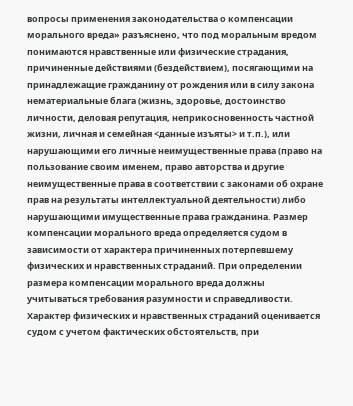вопросы применения законодательства о компенсации морального вреда» разъяснено, что под моральным вредом понимаются нравственные или физические страдания, причиненные действиями (бездействием), посягающими на принадлежащие гражданину от рождения или в силу закона нематериальные блага (жизнь, здоровье, достоинство личности, деловая репутация, неприкосновенность частной жизни, личная и семейная <данные изъяты> и т.п.), или нарушающими его личные неимущественные права (право на пользование своим именем, право авторства и другие неимущественные права в соответствии с законами об охране прав на результаты интеллектуальной деятельности) либо нарушающими имущественные права гражданина. Размер компенсации морального вреда определяется судом в зависимости от характера причиненных потерпевшему физических и нравственных страданий. При определении размера компенсации морального вреда должны учитываться требования разумности и справедливости. Характер физических и нравственных страданий оценивается судом с учетом фактических обстоятельств, при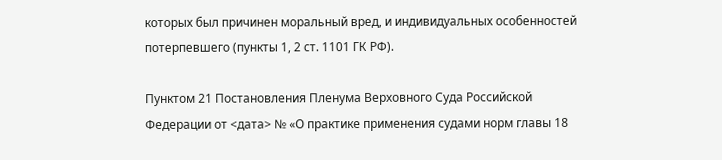которых был причинен моральный вред, и индивидуальных особенностей потерпевшего (пункты 1, 2 ст. 1101 ГК РФ).

Пунктом 21 Постановления Пленума Верховного Суда Российской Федерации от <дата> № «О практике применения судами норм главы 18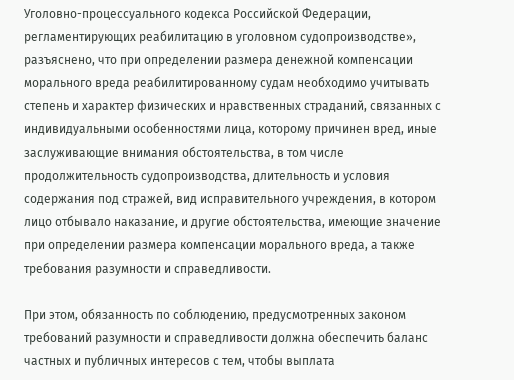Уголовно-процессуального кодекса Российской Федерации, регламентирующих реабилитацию в уголовном судопроизводстве», разъяснено, что при определении размера денежной компенсации морального вреда реабилитированному судам необходимо учитывать степень и характер физических и нравственных страданий, связанных с индивидуальными особенностями лица, которому причинен вред, иные заслуживающие внимания обстоятельства, в том числе продолжительность судопроизводства, длительность и условия содержания под стражей, вид исправительного учреждения, в котором лицо отбывало наказание, и другие обстоятельства, имеющие значение при определении размера компенсации морального вреда, а также требования разумности и справедливости.

При этом, обязанность по соблюдению, предусмотренных законом требований разумности и справедливости должна обеспечить баланс частных и публичных интересов с тем, чтобы выплата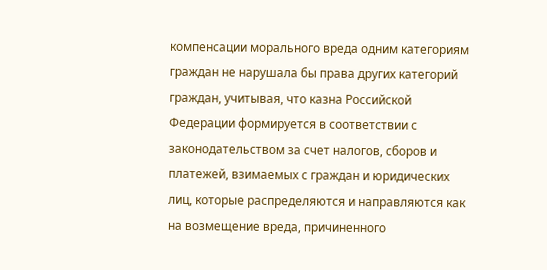компенсации морального вреда одним категориям граждан не нарушала бы права других категорий граждан, учитывая, что казна Российской Федерации формируется в соответствии с законодательством за счет налогов, сборов и платежей, взимаемых с граждан и юридических лиц, которые распределяются и направляются как на возмещение вреда, причиненного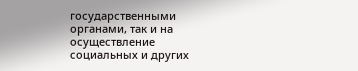государственными органами, так и на осуществление социальных и других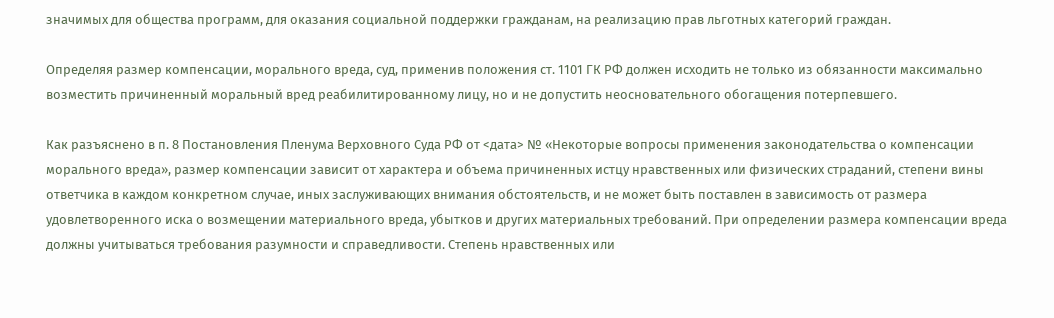значимых для общества программ, для оказания социальной поддержки гражданам, на реализацию прав льготных категорий граждан.

Определяя размер компенсации, морального вреда, суд, применив положения ст. 1101 ГК РФ должен исходить не только из обязанности максимально возместить причиненный моральный вред реабилитированному лицу, но и не допустить неосновательного обогащения потерпевшего.

Как разъяснено в п. 8 Постановления Пленума Верховного Суда РФ от <дата> № «Некоторые вопросы применения законодательства о компенсации морального вреда», размер компенсации зависит от характера и объема причиненных истцу нравственных или физических страданий, степени вины ответчика в каждом конкретном случае, иных заслуживающих внимания обстоятельств, и не может быть поставлен в зависимость от размера удовлетворенного иска о возмещении материального вреда, убытков и других материальных требований. При определении размера компенсации вреда должны учитываться требования разумности и справедливости. Степень нравственных или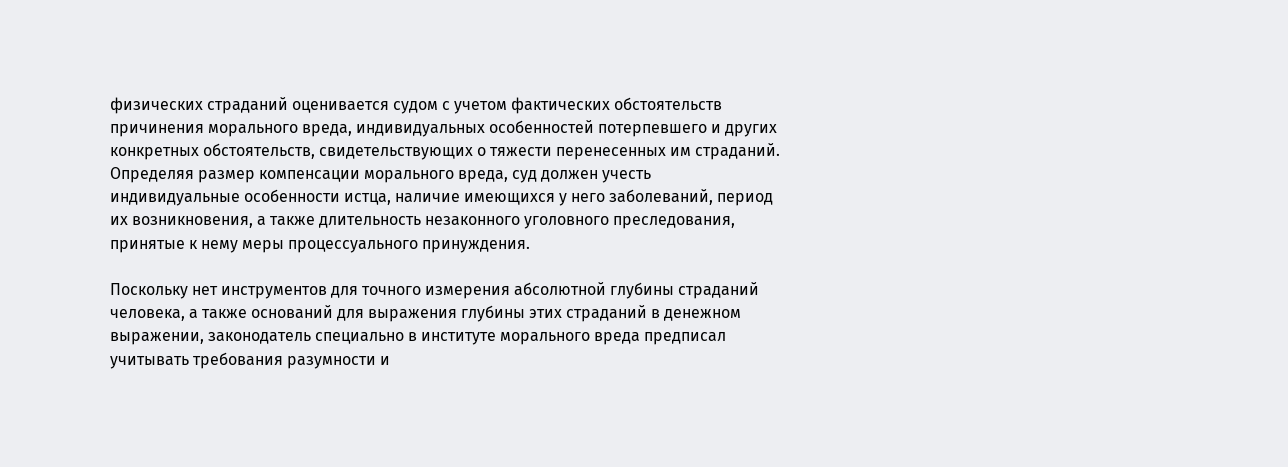физических страданий оценивается судом с учетом фактических обстоятельств причинения морального вреда, индивидуальных особенностей потерпевшего и других конкретных обстоятельств, свидетельствующих о тяжести перенесенных им страданий. Определяя размер компенсации морального вреда, суд должен учесть индивидуальные особенности истца, наличие имеющихся у него заболеваний, период их возникновения, а также длительность незаконного уголовного преследования, принятые к нему меры процессуального принуждения.

Поскольку нет инструментов для точного измерения абсолютной глубины страданий человека, а также оснований для выражения глубины этих страданий в денежном выражении, законодатель специально в институте морального вреда предписал учитывать требования разумности и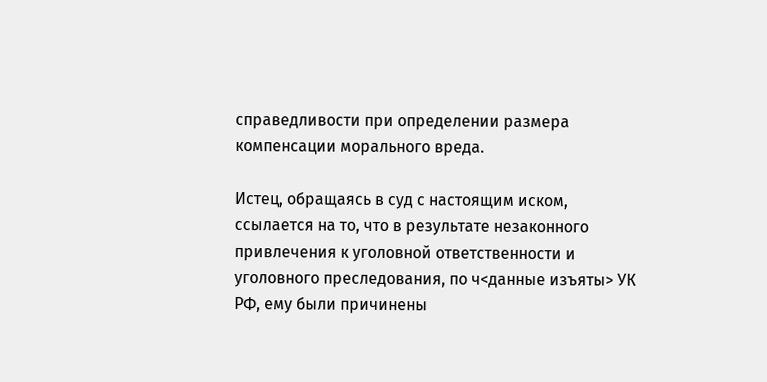справедливости при определении размера компенсации морального вреда.

Истец, обращаясь в суд с настоящим иском, ссылается на то, что в результате незаконного привлечения к уголовной ответственности и уголовного преследования, по ч<данные изъяты> УК РФ, ему были причинены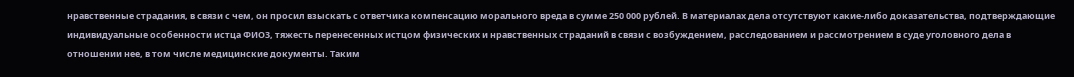нравственные страдания, в связи с чем, он просил взыскать с ответчика компенсацию морального вреда в сумме 250 000 рублей. В материалах дела отсутствуют какие-либо доказательства, подтверждающие индивидуальные особенности истца ФИО3, тяжесть перенесенных истцом физических и нравственных страданий в связи с возбуждением, расследованием и рассмотрением в суде уголовного дела в отношении нее, в том числе медицинские документы. Таким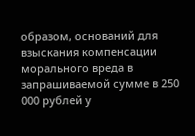образом, оснований для взыскания компенсации морального вреда в запрашиваемой сумме в 250 000 рублей у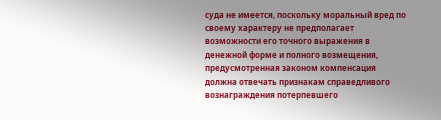суда не имеется, поскольку моральный вред по своему характеру не предполагает возможности его точного выражения в денежной форме и полного возмещения, предусмотренная законом компенсация должна отвечать признакам справедливого вознаграждения потерпевшего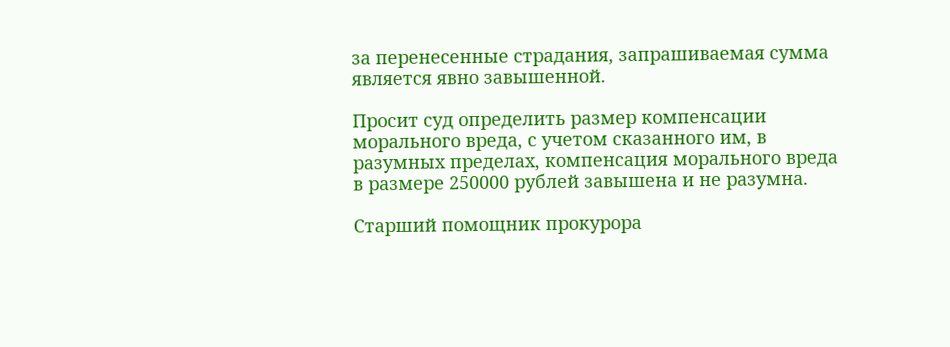за перенесенные страдания, запрашиваемая сумма является явно завышенной.

Просит суд определить размер компенсации морального вреда, с учетом сказанного им, в разумных пределах, компенсация морального вреда в размере 250000 рублей завышена и не разумна.

Старший помощник прокурора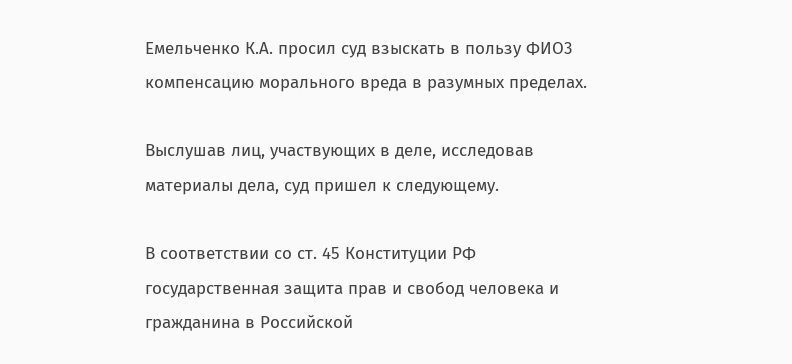Емельченко К.А. просил суд взыскать в пользу ФИО3 компенсацию морального вреда в разумных пределах.

Выслушав лиц, участвующих в деле, исследовав материалы дела, суд пришел к следующему.

В соответствии со ст. 45 Конституции РФ государственная защита прав и свобод человека и гражданина в Российской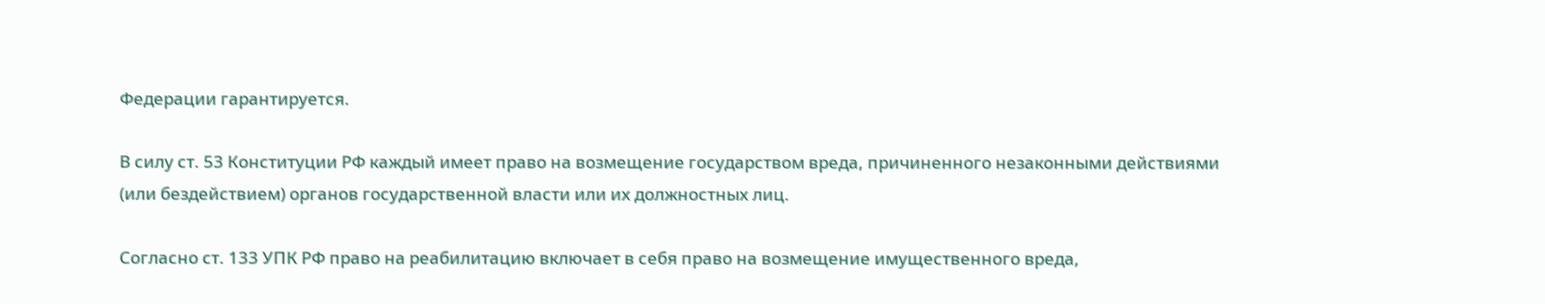Федерации гарантируется.

В силу ст. 53 Конституции РФ каждый имеет право на возмещение государством вреда, причиненного незаконными действиями (или бездействием) органов государственной власти или их должностных лиц.

Согласно ст. 133 УПК РФ право на реабилитацию включает в себя право на возмещение имущественного вреда,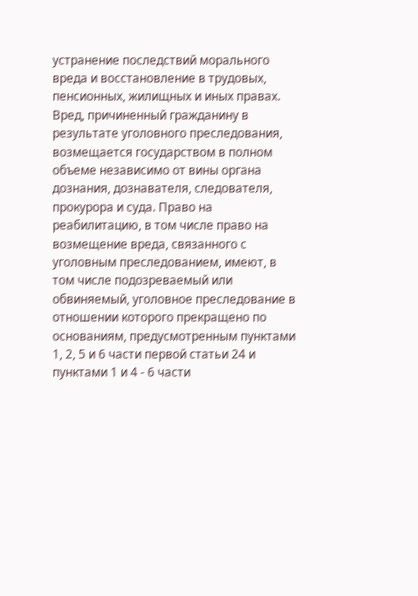устранение последствий морального вреда и восстановление в трудовых, пенсионных, жилищных и иных правах. Вред, причиненный гражданину в результате уголовного преследования, возмещается государством в полном объеме независимо от вины органа дознания, дознавателя, следователя, прокурора и суда. Право на реабилитацию, в том числе право на возмещение вреда, связанного с уголовным преследованием, имеют, в том числе подозреваемый или обвиняемый, уголовное преследование в отношении которого прекращено по основаниям, предусмотренным пунктами 1, 2, 5 и 6 части первой статьи 24 и пунктами 1 и 4 - 6 части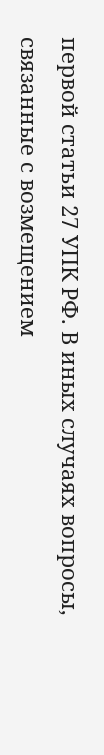первой статьи 27 УПК РФ. В иных случаях вопросы, связанные с возмещением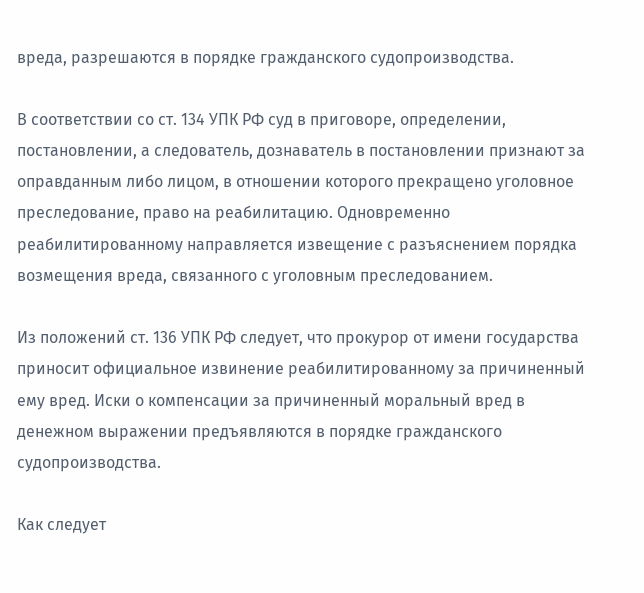вреда, разрешаются в порядке гражданского судопроизводства.

В соответствии со ст. 134 УПК РФ суд в приговоре, определении, постановлении, а следователь, дознаватель в постановлении признают за оправданным либо лицом, в отношении которого прекращено уголовное преследование, право на реабилитацию. Одновременно реабилитированному направляется извещение с разъяснением порядка возмещения вреда, связанного с уголовным преследованием.

Из положений ст. 136 УПК РФ следует, что прокурор от имени государства приносит официальное извинение реабилитированному за причиненный ему вред. Иски о компенсации за причиненный моральный вред в денежном выражении предъявляются в порядке гражданского судопроизводства.

Как следует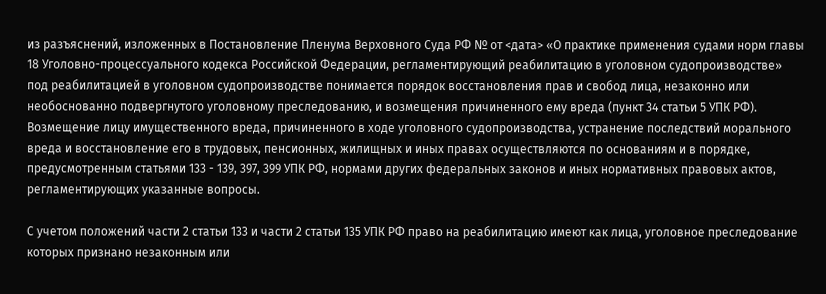из разъяснений, изложенных в Постановление Пленума Верховного Суда РФ № от <дата> «О практике применения судами норм главы 18 Уголовно-процессуального кодекса Российской Федерации, регламентирующий реабилитацию в уголовном судопроизводстве» под реабилитацией в уголовном судопроизводстве понимается порядок восстановления прав и свобод лица, незаконно или необоснованно подвергнутого уголовному преследованию, и возмещения причиненного ему вреда (пункт 34 статьи 5 УПК РФ). Возмещение лицу имущественного вреда, причиненного в ходе уголовного судопроизводства, устранение последствий морального вреда и восстановление его в трудовых, пенсионных, жилищных и иных правах осуществляются по основаниям и в порядке, предусмотренным статьями 133 - 139, 397, 399 УПК РФ, нормами других федеральных законов и иных нормативных правовых актов, регламентирующих указанные вопросы.

С учетом положений части 2 статьи 133 и части 2 статьи 135 УПК РФ право на реабилитацию имеют как лица, уголовное преследование которых признано незаконным или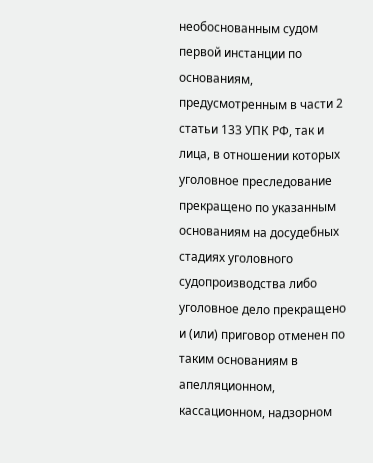необоснованным судом первой инстанции по основаниям, предусмотренным в части 2 статьи 133 УПК РФ, так и лица, в отношении которых уголовное преследование прекращено по указанным основаниям на досудебных стадиях уголовного судопроизводства либо уголовное дело прекращено и (или) приговор отменен по таким основаниям в апелляционном, кассационном, надзорном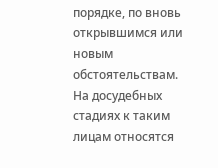порядке, по вновь открывшимся или новым обстоятельствам. На досудебных стадиях к таким лицам относятся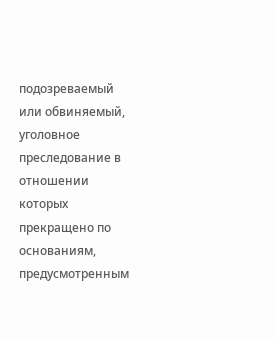подозреваемый или обвиняемый, уголовное преследование в отношении которых прекращено по основаниям, предусмотренным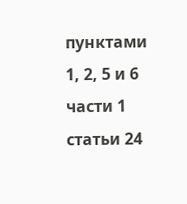пунктами 1, 2, 5 и 6 части 1 статьи 24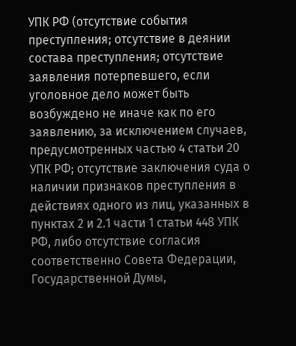УПК РФ (отсутствие события преступления; отсутствие в деянии состава преступления; отсутствие заявления потерпевшего, если уголовное дело может быть возбуждено не иначе как по его заявлению, за исключением случаев, предусмотренных частью 4 статьи 20 УПК РФ; отсутствие заключения суда о наличии признаков преступления в действиях одного из лиц, указанных в пунктах 2 и 2.1 части 1 статьи 448 УПК РФ, либо отсутствие согласия соответственно Совета Федерации, Государственной Думы,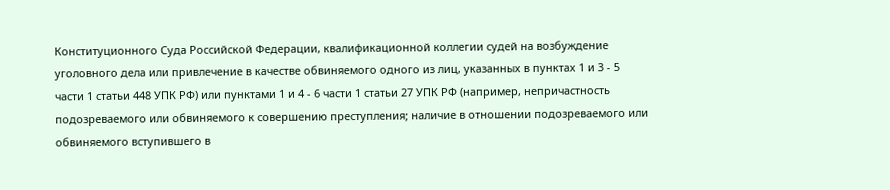Конституционного Суда Российской Федерации, квалификационной коллегии судей на возбуждение уголовного дела или привлечение в качестве обвиняемого одного из лиц, указанных в пунктах 1 и 3 - 5 части 1 статьи 448 УПК РФ) или пунктами 1 и 4 - 6 части 1 статьи 27 УПК РФ (например, непричастность подозреваемого или обвиняемого к совершению преступления; наличие в отношении подозреваемого или обвиняемого вступившего в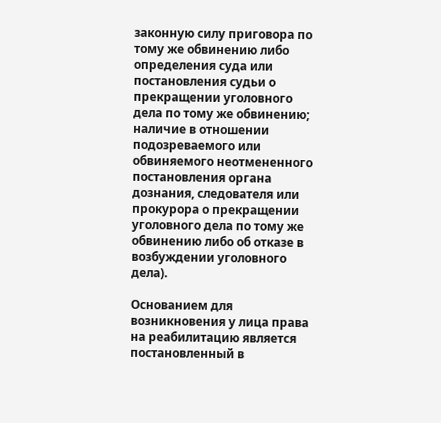законную силу приговора по тому же обвинению либо определения суда или постановления судьи о прекращении уголовного дела по тому же обвинению; наличие в отношении подозреваемого или обвиняемого неотмененного постановления органа дознания, следователя или прокурора о прекращении уголовного дела по тому же обвинению либо об отказе в возбуждении уголовного дела).

Основанием для возникновения у лица права на реабилитацию является постановленный в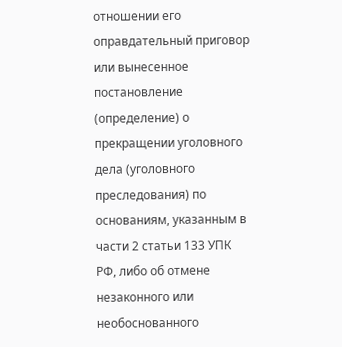отношении его оправдательный приговор или вынесенное постановление (определение) о прекращении уголовного дела (уголовного преследования) по основаниям, указанным в части 2 статьи 133 УПК РФ, либо об отмене незаконного или необоснованного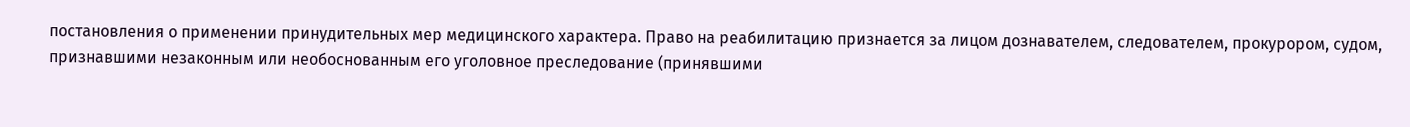постановления о применении принудительных мер медицинского характера. Право на реабилитацию признается за лицом дознавателем, следователем, прокурором, судом, признавшими незаконным или необоснованным его уголовное преследование (принявшими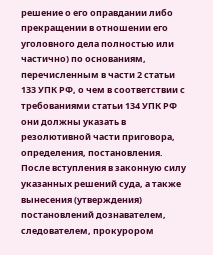решение о его оправдании либо прекращении в отношении его уголовного дела полностью или частично) по основаниям, перечисленным в части 2 статьи 133 УПК РФ, о чем в соответствии с требованиями статьи 134 УПК РФ они должны указать в резолютивной части приговора, определения, постановления. После вступления в законную силу указанных решений суда, а также вынесения (утверждения) постановлений дознавателем, следователем, прокурором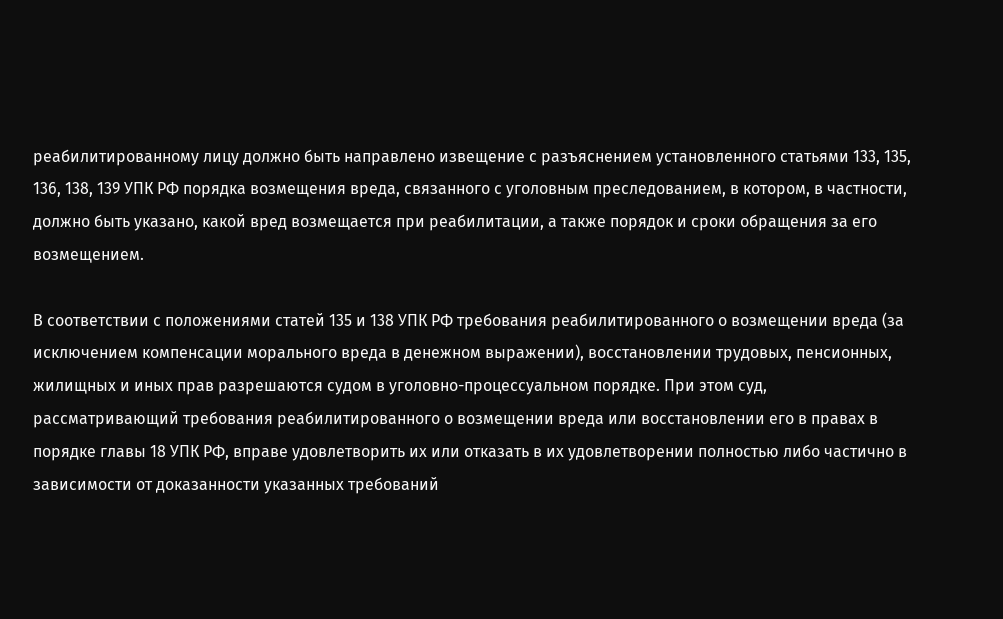реабилитированному лицу должно быть направлено извещение с разъяснением установленного статьями 133, 135, 136, 138, 139 УПК РФ порядка возмещения вреда, связанного с уголовным преследованием, в котором, в частности, должно быть указано, какой вред возмещается при реабилитации, а также порядок и сроки обращения за его возмещением.

В соответствии с положениями статей 135 и 138 УПК РФ требования реабилитированного о возмещении вреда (за исключением компенсации морального вреда в денежном выражении), восстановлении трудовых, пенсионных, жилищных и иных прав разрешаются судом в уголовно-процессуальном порядке. При этом суд, рассматривающий требования реабилитированного о возмещении вреда или восстановлении его в правах в порядке главы 18 УПК РФ, вправе удовлетворить их или отказать в их удовлетворении полностью либо частично в зависимости от доказанности указанных требований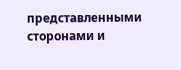представленными сторонами и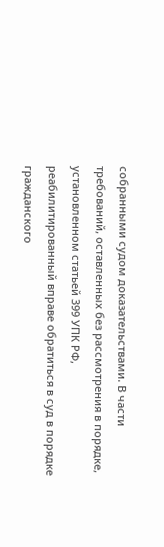собранными судом доказательствами. В части требований, оставленных без рассмотрения в порядке, установленном статьей 399 УПК РФ, реабилитированный вправе обратиться в суд в порядке гражданского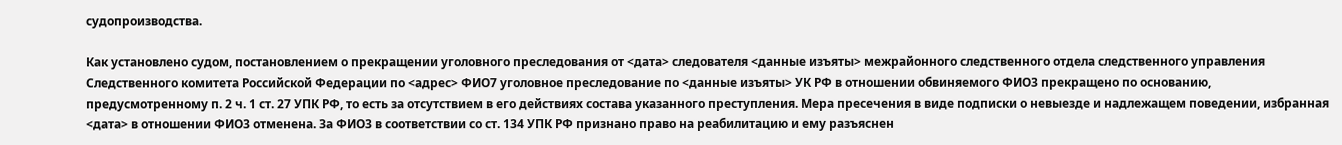судопроизводства.

Как установлено судом, постановлением о прекращении уголовного преследования от <дата> следователя <данные изъяты> межрайонного следственного отдела следственного управления Следственного комитета Российской Федерации по <адрес> ФИО7 уголовное преследование по <данные изъяты> УК РФ в отношении обвиняемого ФИО3 прекращено по основанию, предусмотренному п. 2 ч. 1 ст. 27 УПК РФ, то есть за отсутствием в его действиях состава указанного преступления. Мера пресечения в виде подписки о невыезде и надлежащем поведении, избранная <дата> в отношении ФИО3 отменена. За ФИО3 в соответствии со ст. 134 УПК РФ признано право на реабилитацию и ему разъяснен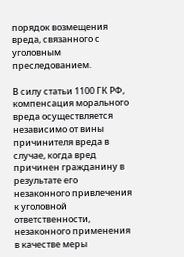порядок возмещения вреда, связанного с уголовным преследованием.

В силу статьи 1100 ГК РФ, компенсация морального вреда осуществляется независимо от вины причинителя вреда в случае, когда вред причинен гражданину в результате его незаконного привлечения к уголовной ответственности, незаконного применения в качестве меры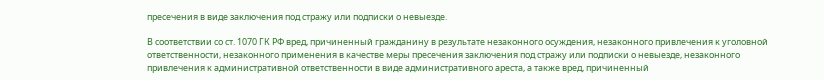пресечения в виде заключения под стражу или подписки о невыезде.

В соответствии со ст. 1070 ГК РФ вред, причиненный гражданину в результате незаконного осуждения, незаконного привлечения к уголовной ответственности, незаконного применения в качестве меры пресечения заключения под стражу или подписки о невыезде, незаконного привлечения к административной ответственности в виде административного ареста, а также вред, причиненный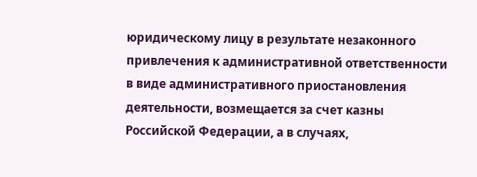юридическому лицу в результате незаконного привлечения к административной ответственности в виде административного приостановления деятельности, возмещается за счет казны Российской Федерации, а в случаях,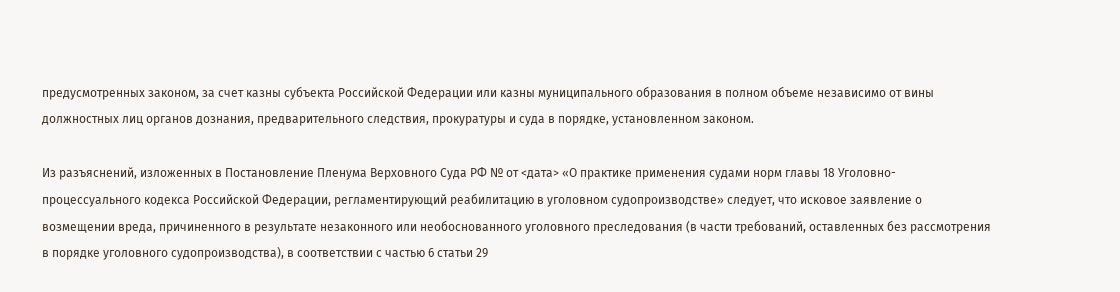предусмотренных законом, за счет казны субъекта Российской Федерации или казны муниципального образования в полном объеме независимо от вины должностных лиц органов дознания, предварительного следствия, прокуратуры и суда в порядке, установленном законом.

Из разъяснений, изложенных в Постановление Пленума Верховного Суда РФ № от <дата> «О практике применения судами норм главы 18 Уголовно-процессуального кодекса Российской Федерации, регламентирующий реабилитацию в уголовном судопроизводстве» следует, что исковое заявление о возмещении вреда, причиненного в результате незаконного или необоснованного уголовного преследования (в части требований, оставленных без рассмотрения в порядке уголовного судопроизводства), в соответствии с частью 6 статьи 29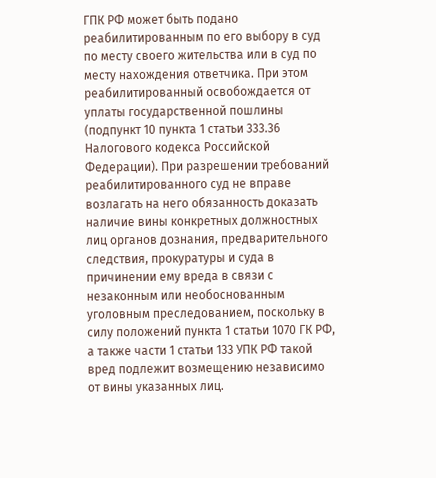ГПК РФ может быть подано реабилитированным по его выбору в суд по месту своего жительства или в суд по месту нахождения ответчика. При этом реабилитированный освобождается от уплаты государственной пошлины (подпункт 10 пункта 1 статьи 333.36 Налогового кодекса Российской Федерации). При разрешении требований реабилитированного суд не вправе возлагать на него обязанность доказать наличие вины конкретных должностных лиц органов дознания, предварительного следствия, прокуратуры и суда в причинении ему вреда в связи с незаконным или необоснованным уголовным преследованием, поскольку в силу положений пункта 1 статьи 1070 ГК РФ, а также части 1 статьи 133 УПК РФ такой вред подлежит возмещению независимо от вины указанных лиц.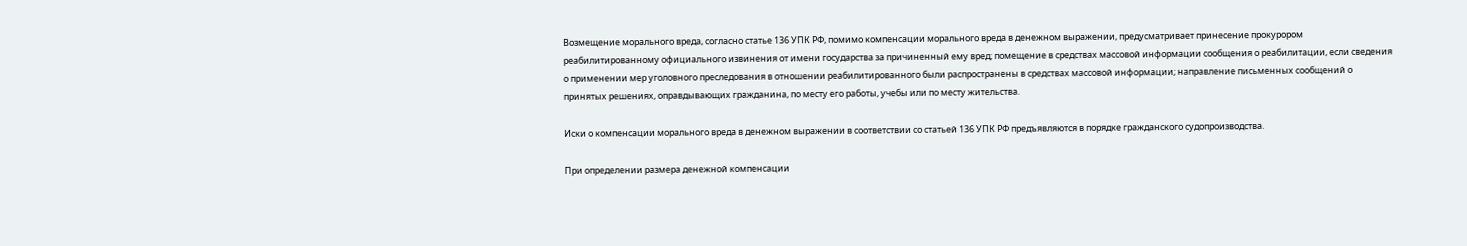Возмещение морального вреда, согласно статье 136 УПК РФ, помимо компенсации морального вреда в денежном выражении, предусматривает принесение прокурором реабилитированному официального извинения от имени государства за причиненный ему вред; помещение в средствах массовой информации сообщения о реабилитации, если сведения о применении мер уголовного преследования в отношении реабилитированного были распространены в средствах массовой информации; направление письменных сообщений о принятых решениях, оправдывающих гражданина, по месту его работы, учебы или по месту жительства.

Иски о компенсации морального вреда в денежном выражении в соответствии со статьей 136 УПК РФ предъявляются в порядке гражданского судопроизводства.

При определении размера денежной компенсации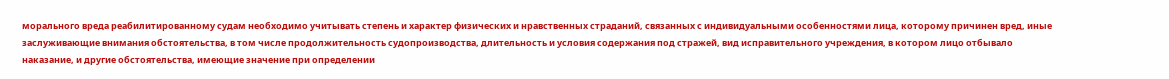морального вреда реабилитированному судам необходимо учитывать степень и характер физических и нравственных страданий, связанных с индивидуальными особенностями лица, которому причинен вред, иные заслуживающие внимания обстоятельства, в том числе продолжительность судопроизводства, длительность и условия содержания под стражей, вид исправительного учреждения, в котором лицо отбывало наказание, и другие обстоятельства, имеющие значение при определении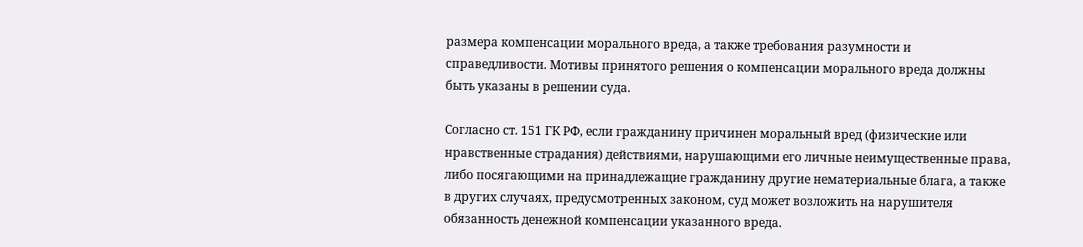размера компенсации морального вреда, а также требования разумности и справедливости. Мотивы принятого решения о компенсации морального вреда должны быть указаны в решении суда.

Согласно ст. 151 ГК РФ, если гражданину причинен моральный вред (физические или нравственные страдания) действиями, нарушающими его личные неимущественные права, либо посягающими на принадлежащие гражданину другие нематериальные блага, а также в других случаях, предусмотренных законом, суд может возложить на нарушителя обязанность денежной компенсации указанного вреда.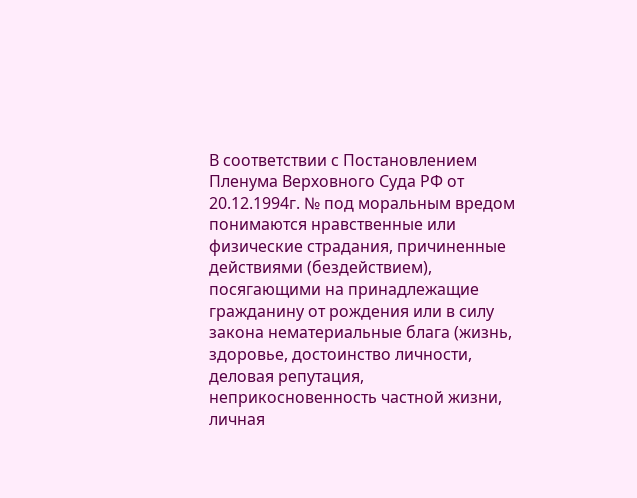В соответствии с Постановлением Пленума Верховного Суда РФ от 20.12.1994г. № под моральным вредом понимаются нравственные или физические страдания, причиненные действиями (бездействием), посягающими на принадлежащие гражданину от рождения или в силу закона нематериальные блага (жизнь, здоровье, достоинство личности, деловая репутация, неприкосновенность частной жизни, личная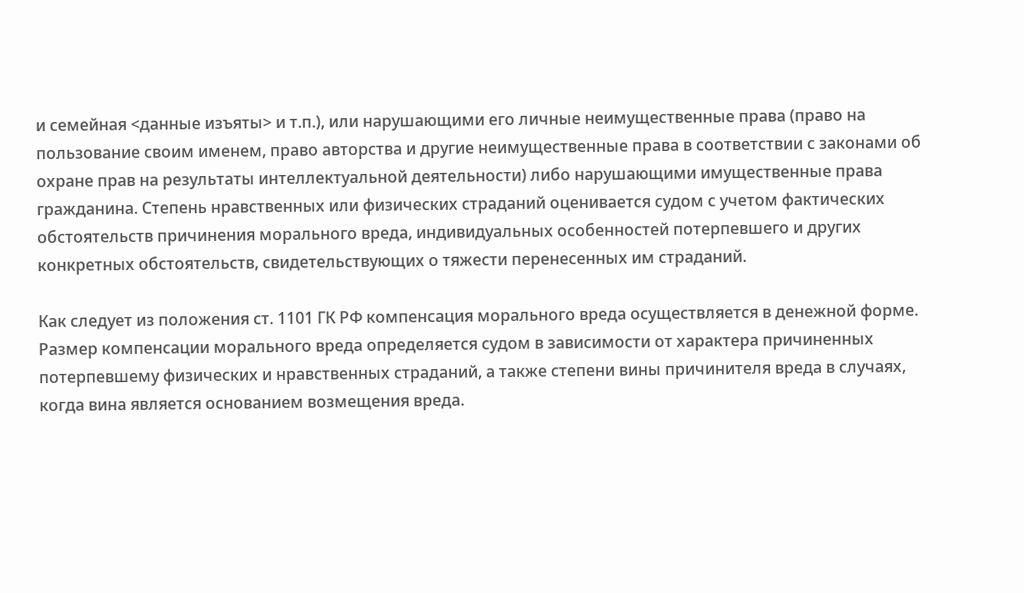и семейная <данные изъяты> и т.п.), или нарушающими его личные неимущественные права (право на пользование своим именем, право авторства и другие неимущественные права в соответствии с законами об охране прав на результаты интеллектуальной деятельности) либо нарушающими имущественные права гражданина. Степень нравственных или физических страданий оценивается судом с учетом фактических обстоятельств причинения морального вреда, индивидуальных особенностей потерпевшего и других конкретных обстоятельств, свидетельствующих о тяжести перенесенных им страданий.

Как следует из положения ст. 1101 ГК РФ компенсация морального вреда осуществляется в денежной форме. Размер компенсации морального вреда определяется судом в зависимости от характера причиненных потерпевшему физических и нравственных страданий, а также степени вины причинителя вреда в случаях, когда вина является основанием возмещения вреда.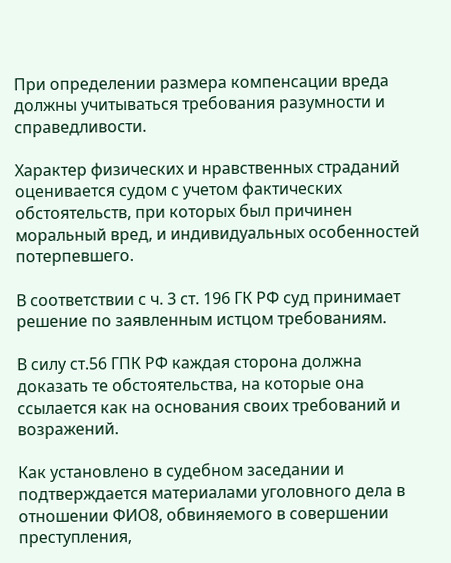При определении размера компенсации вреда должны учитываться требования разумности и справедливости.

Характер физических и нравственных страданий оценивается судом с учетом фактических обстоятельств, при которых был причинен моральный вред, и индивидуальных особенностей потерпевшего.

В соответствии с ч. 3 ст. 196 ГК РФ суд принимает решение по заявленным истцом требованиям.

В силу ст.56 ГПК РФ каждая сторона должна доказать те обстоятельства, на которые она ссылается как на основания своих требований и возражений.

Как установлено в судебном заседании и подтверждается материалами уголовного дела в отношении ФИО8, обвиняемого в совершении преступления,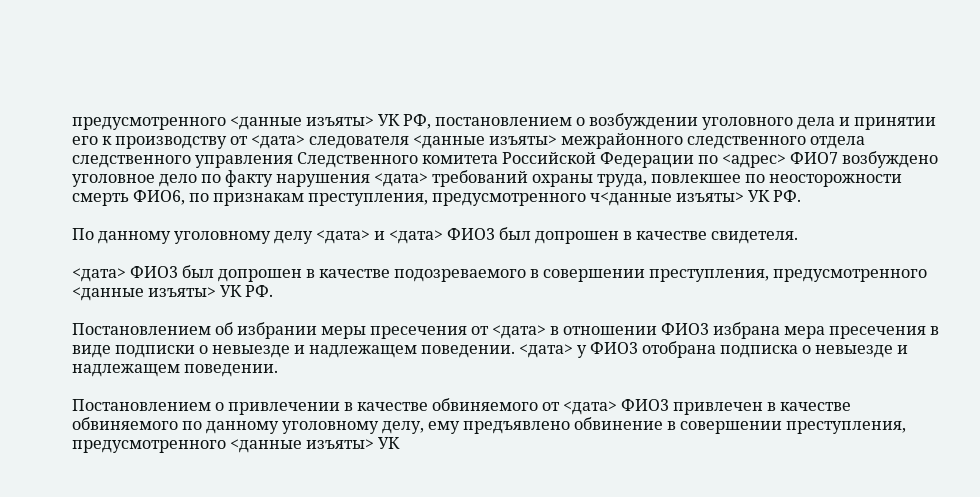предусмотренного <данные изъяты> УК РФ, постановлением о возбуждении уголовного дела и принятии его к производству от <дата> следователя <данные изъяты> межрайонного следственного отдела следственного управления Следственного комитета Российской Федерации по <адрес> ФИО7 возбуждено уголовное дело по факту нарушения <дата> требований охраны труда, повлекшее по неосторожности смерть ФИО6, по признакам преступления, предусмотренного ч<данные изъяты> УК РФ.

По данному уголовному делу <дата> и <дата> ФИО3 был допрошен в качестве свидетеля.

<дата> ФИО3 был допрошен в качестве подозреваемого в совершении преступления, предусмотренного <данные изъяты> УК РФ.

Постановлением об избрании меры пресечения от <дата> в отношении ФИО3 избрана мера пресечения в виде подписки о невыезде и надлежащем поведении. <дата> у ФИО3 отобрана подписка о невыезде и надлежащем поведении.

Постановлением о привлечении в качестве обвиняемого от <дата> ФИО3 привлечен в качестве обвиняемого по данному уголовному делу, ему предъявлено обвинение в совершении преступления, предусмотренного <данные изъяты> УК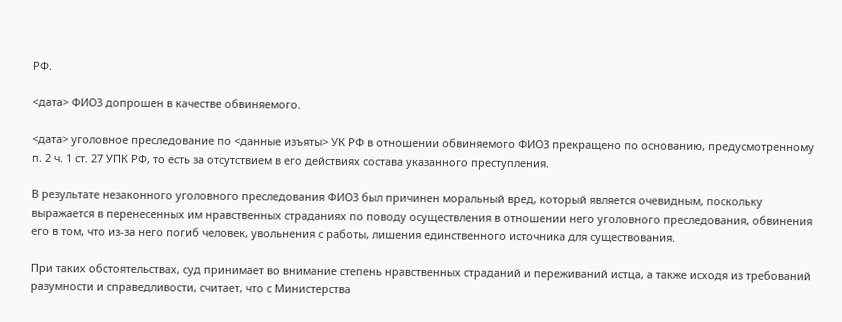РФ.

<дата> ФИО3 допрошен в качестве обвиняемого.

<дата> уголовное преследование по <данные изъяты> УК РФ в отношении обвиняемого ФИО3 прекращено по основанию, предусмотренному п. 2 ч. 1 ст. 27 УПК РФ, то есть за отсутствием в его действиях состава указанного преступления.

В результате незаконного уголовного преследования ФИО3 был причинен моральный вред, который является очевидным, поскольку выражается в перенесенных им нравственных страданиях по поводу осуществления в отношении него уголовного преследования, обвинения его в том, что из-за него погиб человек, увольнения с работы, лишения единственного источника для существования.

При таких обстоятельствах, суд принимает во внимание степень нравственных страданий и переживаний истца, а также исходя из требований разумности и справедливости, считает, что с Министерства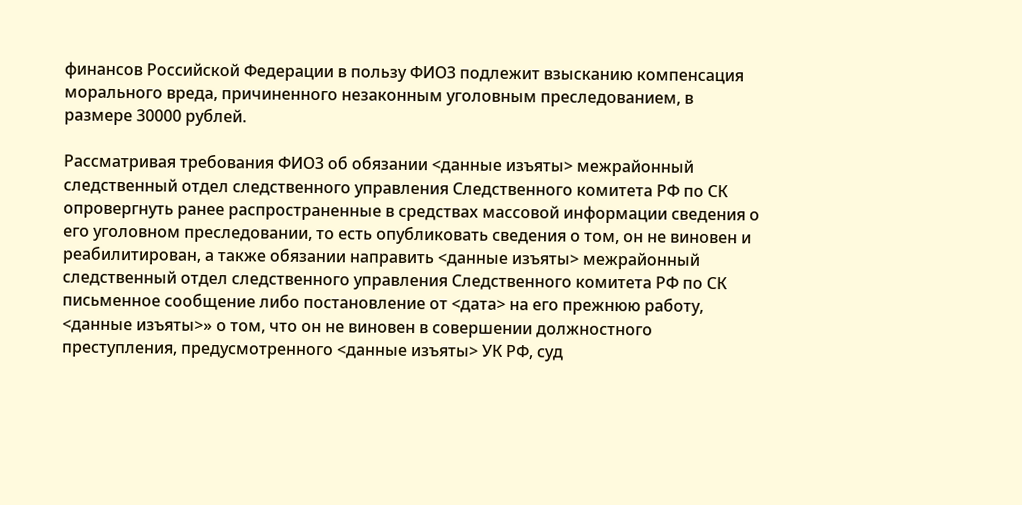финансов Российской Федерации в пользу ФИО3 подлежит взысканию компенсация морального вреда, причиненного незаконным уголовным преследованием, в размере 30000 рублей.

Рассматривая требования ФИО3 об обязании <данные изъяты> межрайонный следственный отдел следственного управления Следственного комитета РФ по СК опровергнуть ранее распространенные в средствах массовой информации сведения о его уголовном преследовании, то есть опубликовать сведения о том, он не виновен и реабилитирован, а также обязании направить <данные изъяты> межрайонный следственный отдел следственного управления Следственного комитета РФ по СК письменное сообщение либо постановление от <дата> на его прежнюю работу, <данные изъяты>» о том, что он не виновен в совершении должностного преступления, предусмотренного <данные изъяты> УК РФ, суд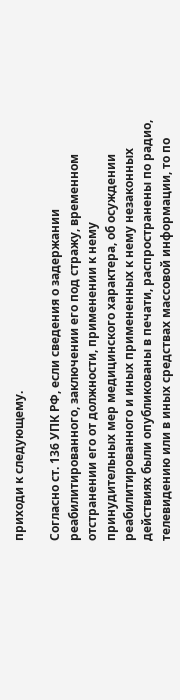приходи к следующему.

Согласно ст. 136 УПК РФ, если сведения о задержании реабилитированного, заключении его под стражу, временном отстранении его от должности, применении к нему принудительных мер медицинского характера, об осуждении реабилитированного и иных примененных к нему незаконных действиях были опубликованы в печати, распространены по радио, телевидению или в иных средствах массовой информации, то по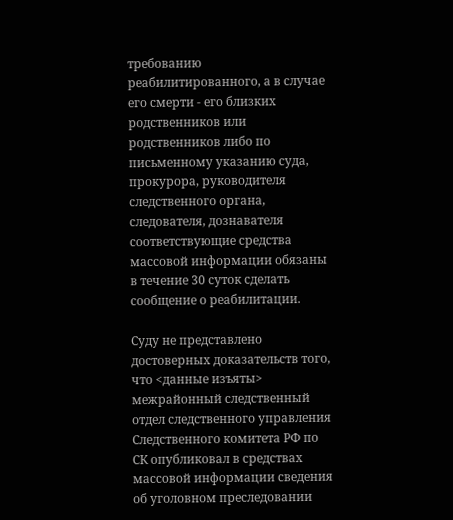требованию реабилитированного, а в случае его смерти - его близких родственников или родственников либо по письменному указанию суда, прокурора, руководителя следственного органа, следователя, дознавателя соответствующие средства массовой информации обязаны в течение 30 суток сделать сообщение о реабилитации.

Суду не представлено достоверных доказательств того, что <данные изъяты> межрайонный следственный отдел следственного управления Следственного комитета РФ по СК опубликовал в средствах массовой информации сведения об уголовном преследовании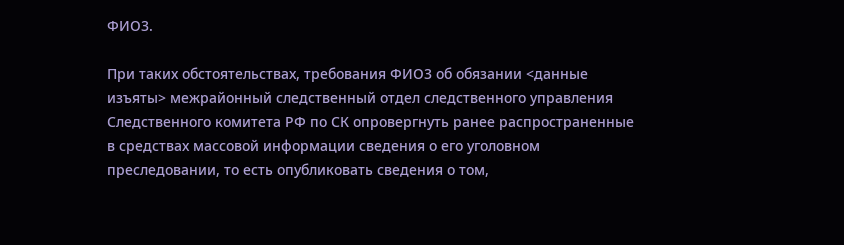ФИО3.

При таких обстоятельствах, требования ФИО3 об обязании <данные изъяты> межрайонный следственный отдел следственного управления Следственного комитета РФ по СК опровергнуть ранее распространенные в средствах массовой информации сведения о его уголовном преследовании, то есть опубликовать сведения о том,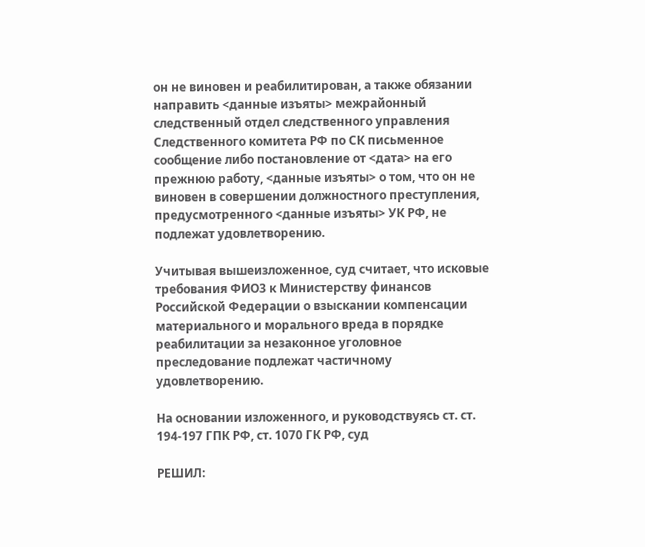он не виновен и реабилитирован, а также обязании направить <данные изъяты> межрайонный следственный отдел следственного управления Следственного комитета РФ по СК письменное сообщение либо постановление от <дата> на его прежнюю работу, <данные изъяты> о том, что он не виновен в совершении должностного преступления, предусмотренного <данные изъяты> УК РФ, не подлежат удовлетворению.

Учитывая вышеизложенное, суд считает, что исковые требования ФИО3 к Министерству финансов Российской Федерации о взыскании компенсации материального и морального вреда в порядке реабилитации за незаконное уголовное преследование подлежат частичному удовлетворению.

На основании изложенного, и руководствуясь ст. ст. 194-197 ГПК РФ, ст. 1070 ГК РФ, суд

РЕШИЛ: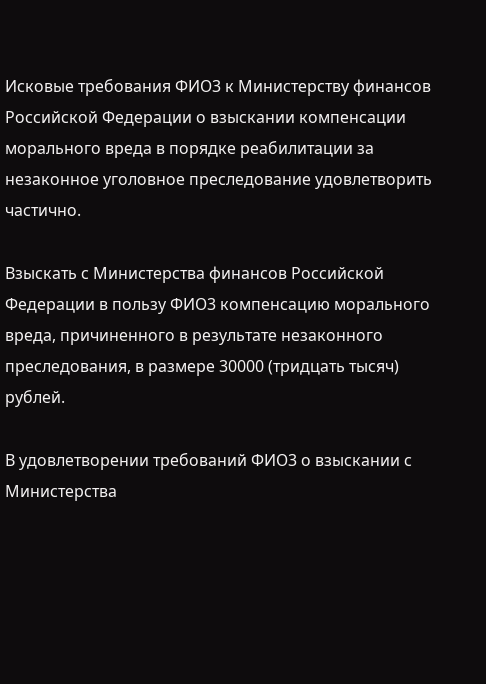Исковые требования ФИО3 к Министерству финансов Российской Федерации о взыскании компенсации морального вреда в порядке реабилитации за незаконное уголовное преследование удовлетворить частично.

Взыскать с Министерства финансов Российской Федерации в пользу ФИО3 компенсацию морального вреда, причиненного в результате незаконного преследования, в размере 30000 (тридцать тысяч) рублей.

В удовлетворении требований ФИО3 о взыскании с Министерства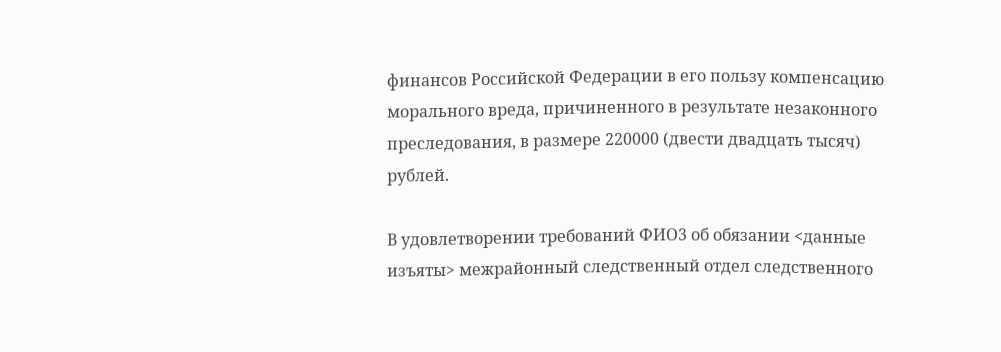финансов Российской Федерации в его пользу компенсацию морального вреда, причиненного в результате незаконного преследования, в размере 220000 (двести двадцать тысяч) рублей.

В удовлетворении требований ФИО3 об обязании <данные изъяты> межрайонный следственный отдел следственного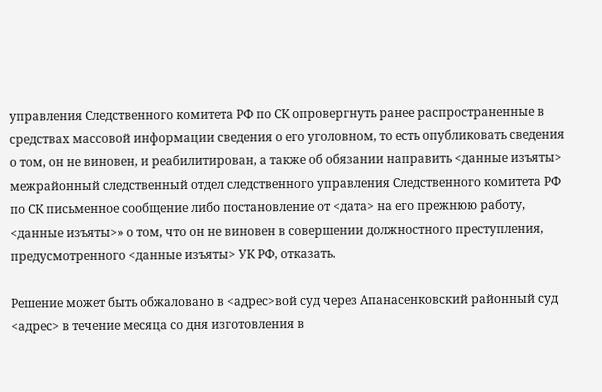управления Следственного комитета РФ по СК опровергнуть ранее распространенные в средствах массовой информации сведения о его уголовном, то есть опубликовать сведения о том, он не виновен, и реабилитирован, а также об обязании направить <данные изъяты> межрайонный следственный отдел следственного управления Следственного комитета РФ по СК письменное сообщение либо постановление от <дата> на его прежнюю работу, <данные изъяты>» о том, что он не виновен в совершении должностного преступления, предусмотренного <данные изъяты> УК РФ, отказать.

Решение может быть обжаловано в <адрес>вой суд через Апанасенковский районный суд <адрес> в течение месяца со дня изготовления в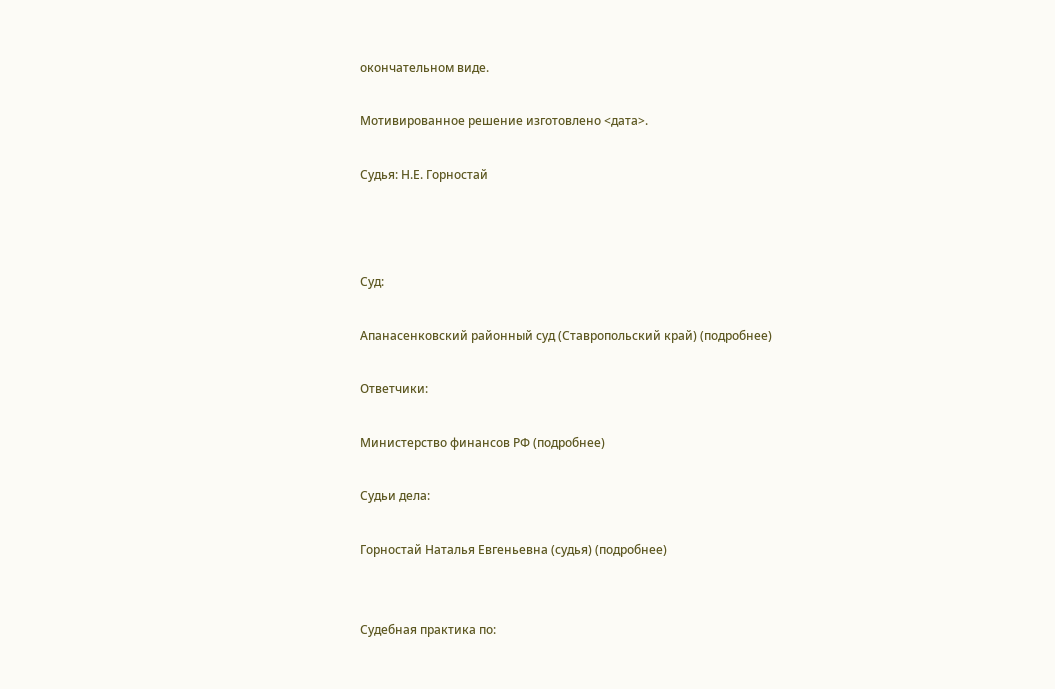окончательном виде.

Мотивированное решение изготовлено <дата>.

Судья: Н.Е. Горностай



Суд:

Апанасенковский районный суд (Ставропольский край) (подробнее)

Ответчики:

Министерство финансов РФ (подробнее)

Судьи дела:

Горностай Наталья Евгеньевна (судья) (подробнее)


Судебная практика по: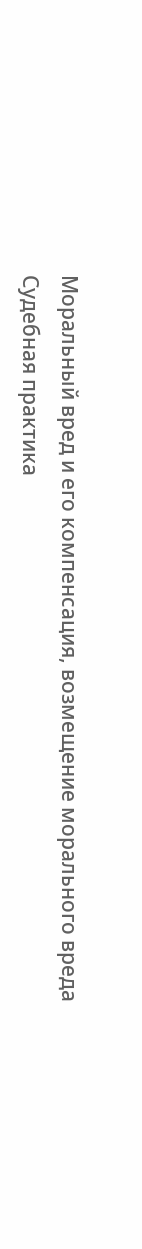Моральный вред и его компенсация, возмещение морального вреда
Судебная практика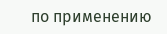по применению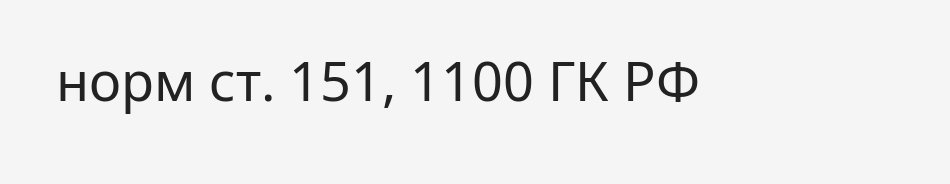норм ст. 151, 1100 ГК РФ